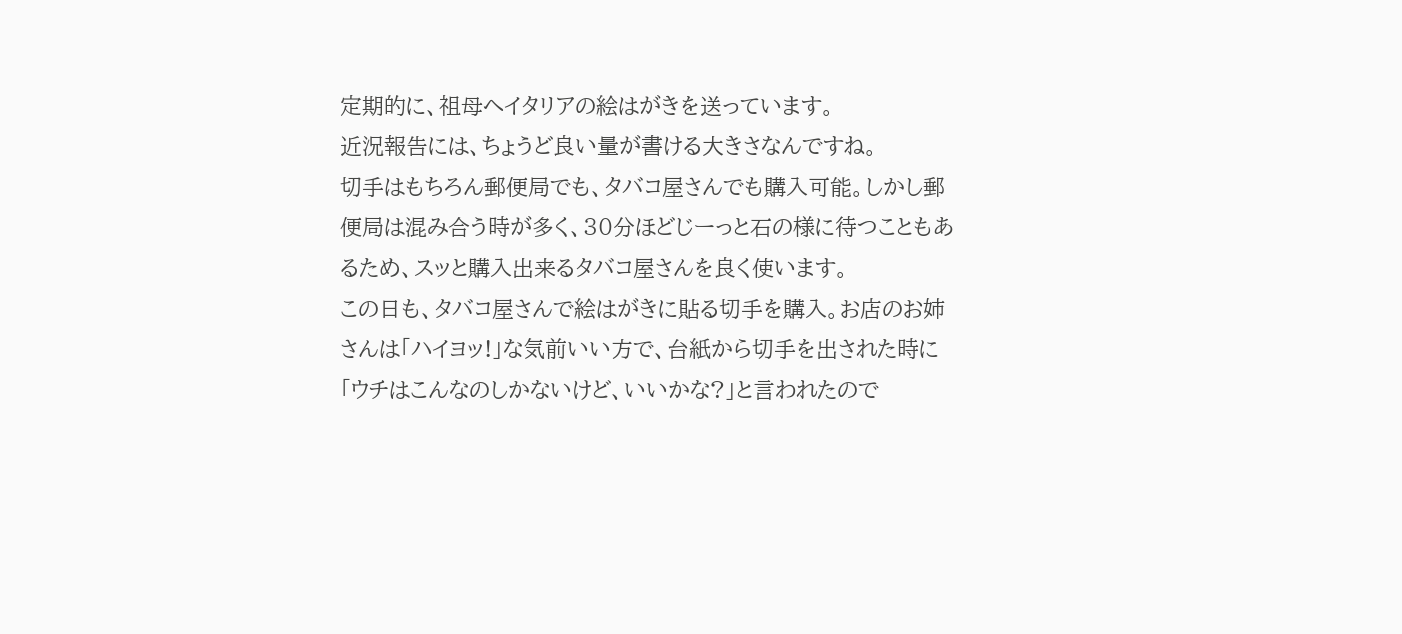定期的に、祖母へイタリアの絵はがきを送っています。
近況報告には、ちょうど良い量が書ける大きさなんですね。
切手はもちろん郵便局でも、タバコ屋さんでも購入可能。しかし郵便局は混み合う時が多く、30分ほどじーっと石の様に待つこともあるため、スッと購入出来るタバコ屋さんを良く使います。
この日も、タバコ屋さんで絵はがきに貼る切手を購入。お店のお姉さんは「ハイヨッ!」な気前いい方で、台紙から切手を出された時に「ウチはこんなのしかないけど、いいかな?」と言われたので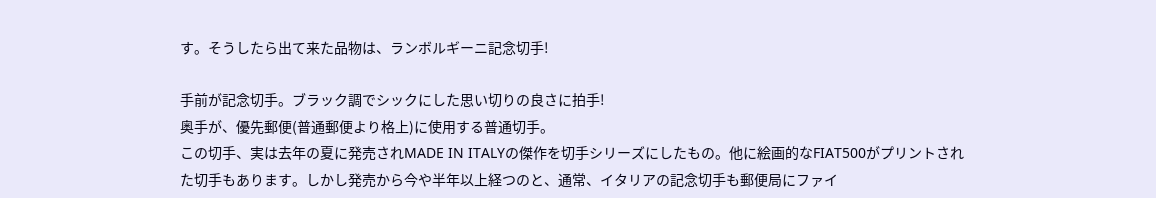す。そうしたら出て来た品物は、ランボルギーニ記念切手!

手前が記念切手。ブラック調でシックにした思い切りの良さに拍手!
奥手が、優先郵便(普通郵便より格上)に使用する普通切手。
この切手、実は去年の夏に発売されMADE IN ITALYの傑作を切手シリーズにしたもの。他に絵画的なFIAT500がプリントされた切手もあります。しかし発売から今や半年以上経つのと、通常、イタリアの記念切手も郵便局にファイ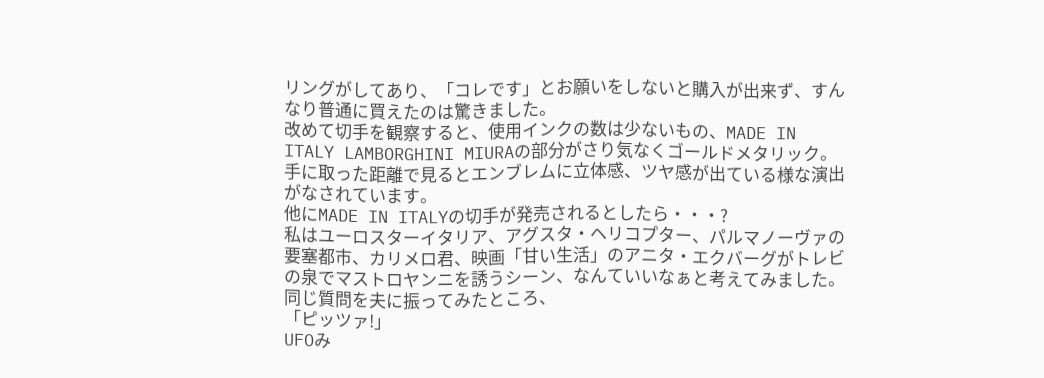リングがしてあり、「コレです」とお願いをしないと購入が出来ず、すんなり普通に買えたのは驚きました。
改めて切手を観察すると、使用インクの数は少ないもの、MADE IN ITALY LAMBORGHINI MIURAの部分がさり気なくゴールドメタリック。手に取った距離で見るとエンブレムに立体感、ツヤ感が出ている様な演出がなされています。
他にMADE IN ITALYの切手が発売されるとしたら・・・?
私はユーロスターイタリア、アグスタ・ヘリコプター、パルマノーヴァの要塞都市、カリメロ君、映画「甘い生活」のアニタ・エクバーグがトレビの泉でマストロヤンニを誘うシーン、なんていいなぁと考えてみました。
同じ質問を夫に振ってみたところ、
「ピッツァ!」
UFOみ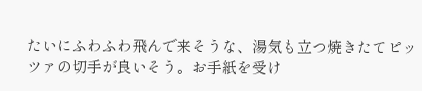たいにふわふわ飛んで来そうな、湯気も立つ焼きたてピッツァの切手が良いそう。お手紙を受け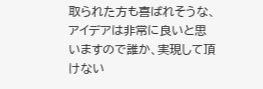取られた方も喜ばれそうな、アイデアは非常に良いと思いますので誰か、実現して頂けない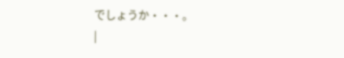でしょうか・・・。
|